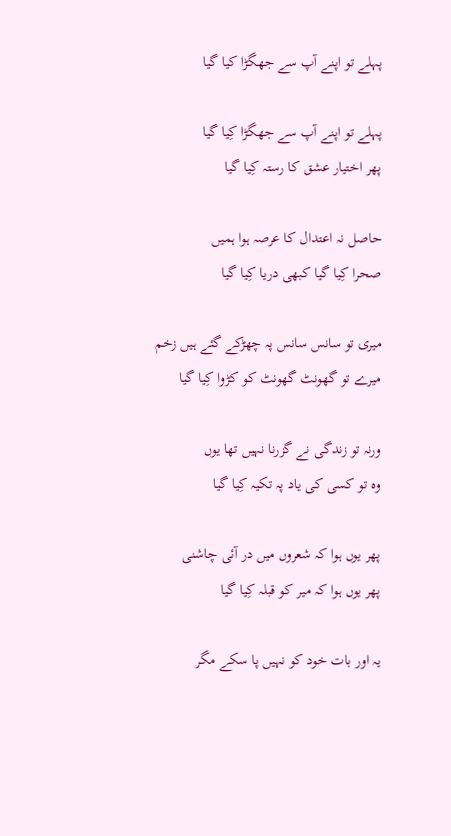پہلے تو اپنے آپ سے جھگڑا کیا گیا

پہلے تو اپنے آپ سے جھگڑا کِیا گیا
پھر اختیار عشق کا رستہ کِیا گیا

حاصل نہ اعتدال کا عرصہ ہوا ہمیں
صحرا کِیا گیا کبھی دریا کِیا گیا

میری تو سانس سانس پہ چھڑکے گئے ہیں زخم
میرے تو گھونٹ گھونٹ کو کڑوا کِیا گیا

ورنہ تو زندگی نے گزرنا نہیں تھا یوں
وہ تو کسی کی یاد پہ تکیہ کِیا گیا

پھر یوں ہوا کہ شعروں میں در آئی چاشنی
پھر یوں ہوا کہ میر کو قبلہ کِیا گیا

یہ اور بات خود کو نہیں پا سکے مگر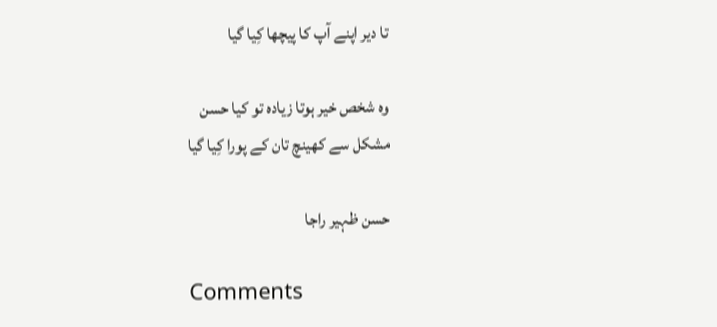تا دیر اپنے آپ کا پیچھا کِیا گیا

وہ شخص خیر ہوتا زیادہ تو کیا حسن
مشکل سے کھینچ تان کے پورا کِیا گیا

حسن ظہیر راجا

Comments